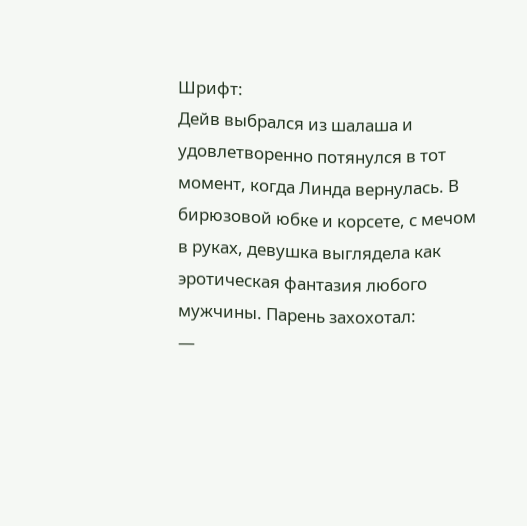Шрифт:
Дейв выбрался из шалаша и удовлетворенно потянулся в тот момент, когда Линда вернулась. В бирюзовой юбке и корсете, с мечом в руках, девушка выглядела как эротическая фантазия любого мужчины. Парень захохотал:
—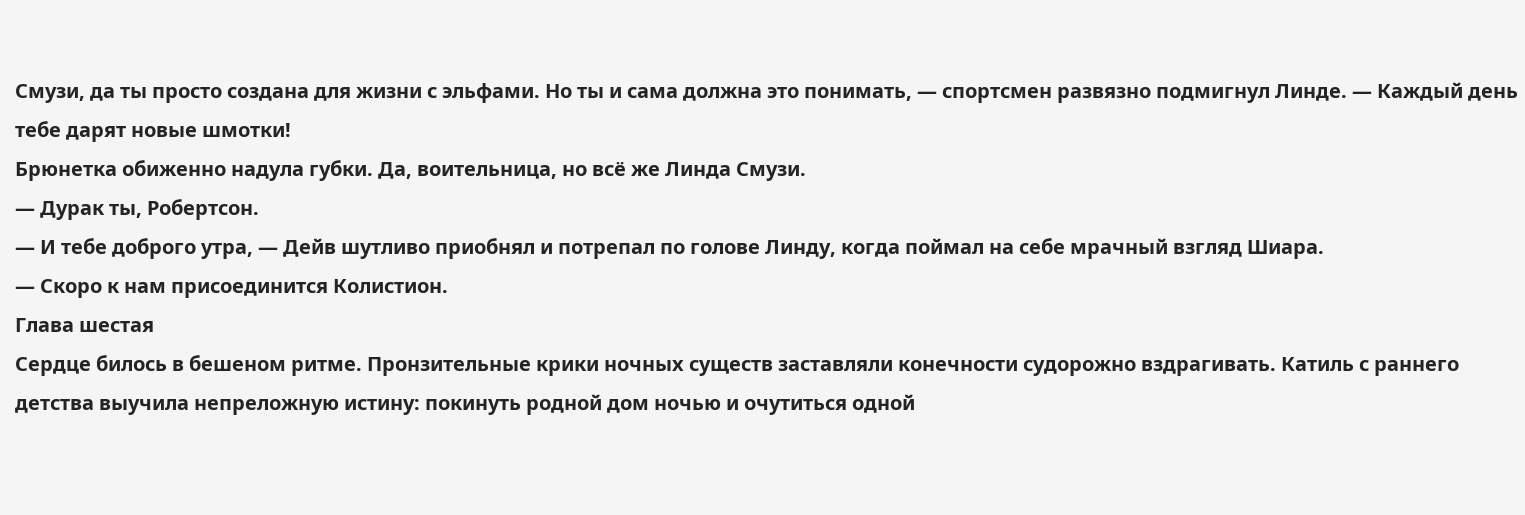Смузи, да ты просто создана для жизни с эльфами. Но ты и сама должна это понимать, — спортсмен развязно подмигнул Линде. — Каждый день тебе дарят новые шмотки!
Брюнетка обиженно надула губки. Да, воительница, но всё же Линда Смузи.
— Дурак ты, Робертсон.
— И тебе доброго утра, — Дейв шутливо приобнял и потрепал по голове Линду, когда поймал на себе мрачный взгляд Шиара.
— Скоро к нам присоединится Колистион.
Глава шестая
Сердце билось в бешеном ритме. Пронзительные крики ночных существ заставляли конечности судорожно вздрагивать. Катиль с раннего детства выучила непреложную истину: покинуть родной дом ночью и очутиться одной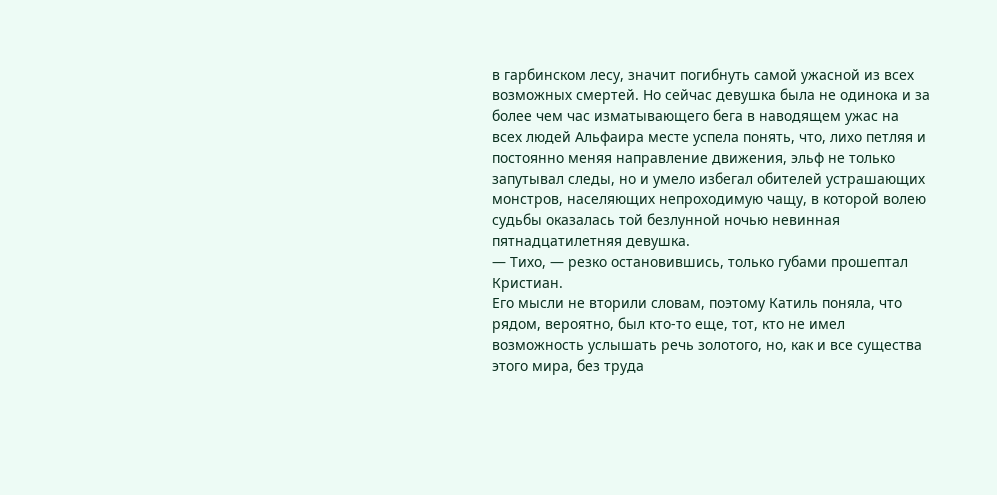в гарбинском лесу, значит погибнуть самой ужасной из всех возможных смертей. Но сейчас девушка была не одинока и за более чем час изматывающего бега в наводящем ужас на всех людей Альфаира месте успела понять, что, лихо петляя и постоянно меняя направление движения, эльф не только запутывал следы, но и умело избегал обителей устрашающих монстров, населяющих непроходимую чащу, в которой волею судьбы оказалась той безлунной ночью невинная пятнадцатилетняя девушка.
— Тихо, — резко остановившись, только губами прошептал Кристиан.
Его мысли не вторили словам, поэтому Катиль поняла, что рядом, вероятно, был кто-то еще, тот, кто не имел возможность услышать речь золотого, но, как и все существа этого мира, без труда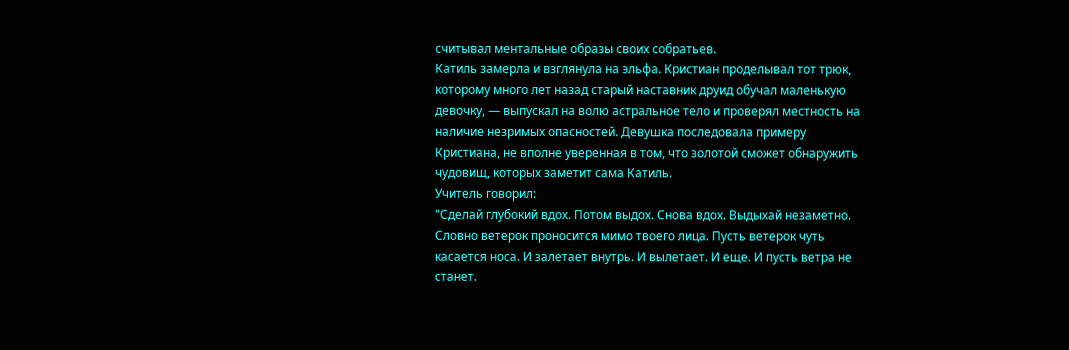считывал ментальные образы своих собратьев.
Катиль замерла и взглянула на эльфа. Кристиан проделывал тот трюк, которому много лет назад старый наставник друид обучал маленькую девочку, — выпускал на волю астральное тело и проверял местность на наличие незримых опасностей. Девушка последовала примеру Кристиана, не вполне уверенная в том, что золотой сможет обнаружить чудовищ, которых заметит сама Катиль.
Учитель говорил:
"Сделай глубокий вдох. Потом выдох. Снова вдох. Выдыхай незаметно. Словно ветерок проносится мимо твоего лица. Пусть ветерок чуть касается носа. И залетает внутрь. И вылетает. И еще. И пусть ветра не станет.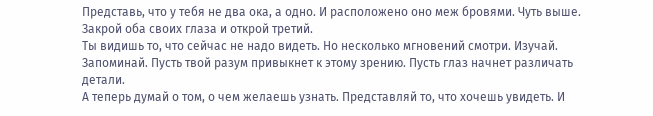Представь, что у тебя не два ока, а одно. И расположено оно меж бровями. Чуть выше. Закрой оба своих глаза и открой третий.
Ты видишь то, что сейчас не надо видеть. Но несколько мгновений смотри. Изучай. Запоминай. Пусть твой разум привыкнет к этому зрению. Пусть глаз начнет различать детали.
А теперь думай о том, о чем желаешь узнать. Представляй то, что хочешь увидеть. И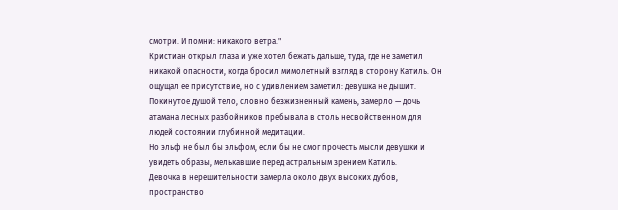смотри. И помни: никакого ветра."
Кристиан открыл глаза и уже хотел бежать дальше, туда, где не заметил никакой опасности, когда бросил мимолетный взгляд в сторону Катиль. Он ощущал ее присутствие, но с удивлением заметил: девушка не дышит. Покинутое душой тело, словно безжизненный камень, замерло — дочь атамана лесных разбойников пребывала в столь несвойственном для людей состоянии глубинной медитации.
Но эльф не был бы эльфом, если бы не смог прочесть мысли девушки и увидеть образы, мелькавшие перед астральным зрением Катиль.
Девочка в нерешительности замерла около двух высоких дубов, пространство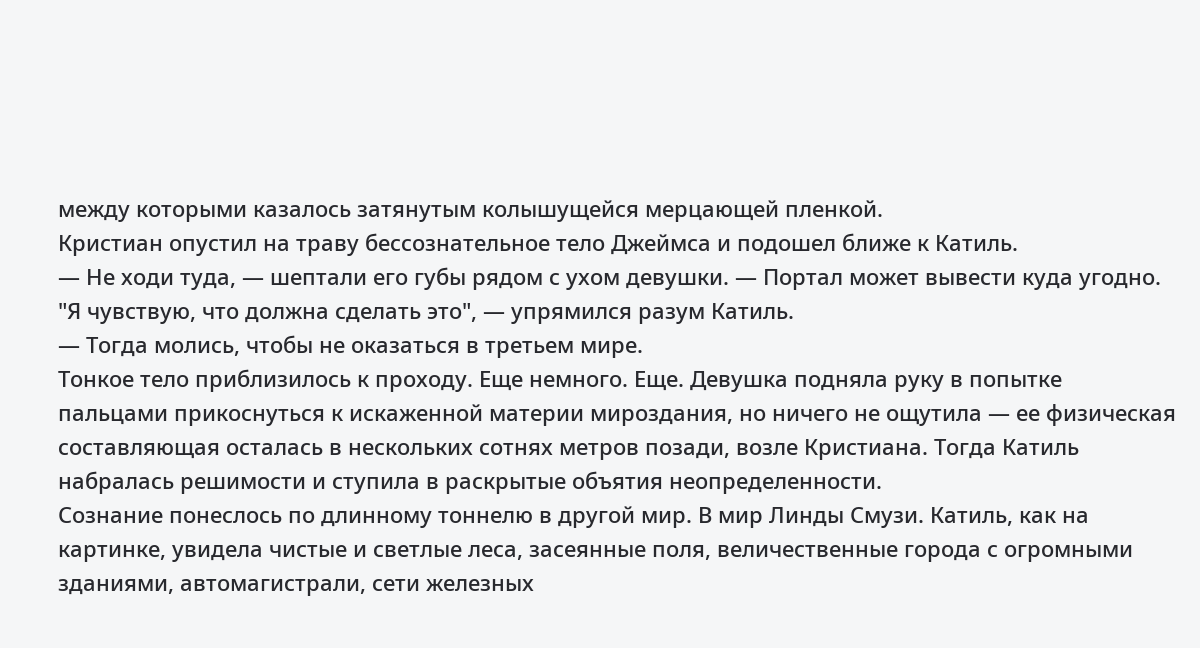между которыми казалось затянутым колышущейся мерцающей пленкой.
Кристиан опустил на траву бессознательное тело Джеймса и подошел ближе к Катиль.
— Не ходи туда, — шептали его губы рядом с ухом девушки. — Портал может вывести куда угодно.
"Я чувствую, что должна сделать это", — упрямился разум Катиль.
— Тогда молись, чтобы не оказаться в третьем мире.
Тонкое тело приблизилось к проходу. Еще немного. Еще. Девушка подняла руку в попытке пальцами прикоснуться к искаженной материи мироздания, но ничего не ощутила — ее физическая составляющая осталась в нескольких сотнях метров позади, возле Кристиана. Тогда Катиль набралась решимости и ступила в раскрытые объятия неопределенности.
Сознание понеслось по длинному тоннелю в другой мир. В мир Линды Смузи. Катиль, как на картинке, увидела чистые и светлые леса, засеянные поля, величественные города с огромными зданиями, автомагистрали, сети железных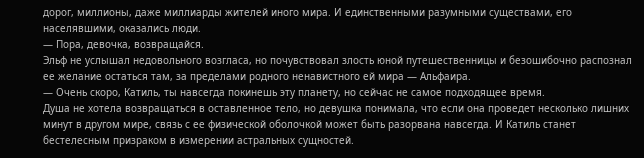дорог, миллионы, даже миллиарды жителей иного мира. И единственными разумными существами, его населявшими, оказались люди.
— Пора, девочка, возвращайся.
Эльф не услышал недовольного возгласа, но почувствовал злость юной путешественницы и безошибочно распознал ее желание остаться там, за пределами родного ненавистного ей мира — Альфаира.
— Очень скоро, Катиль, ты навсегда покинешь эту планету, но сейчас не самое подходящее время.
Душа не хотела возвращаться в оставленное тело, но девушка понимала, что если она проведет несколько лишних минут в другом мире, связь с ее физической оболочкой может быть разорвана навсегда. И Катиль станет бестелесным призраком в измерении астральных сущностей.